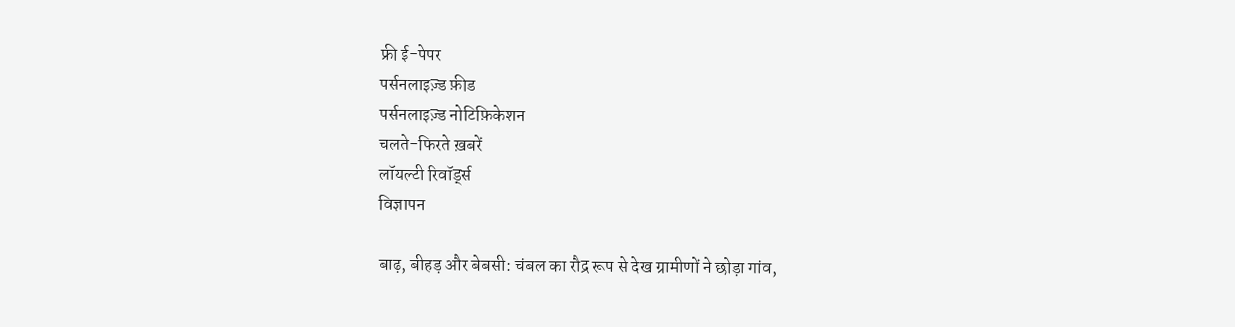फ्री ई-पेपर
पर्सनलाइज़्ड फ़ीड
पर्सनलाइज़्ड नोटिफ़िकेशन
चलते-फिरते ख़बरें
लॉयल्टी रिवॉर्ड्स
विज्ञापन

बाढ़, बीहड़ और बेबसी: चंबल का रौद्र रूप से देख ग्रामीणों ने छोड़ा गांव,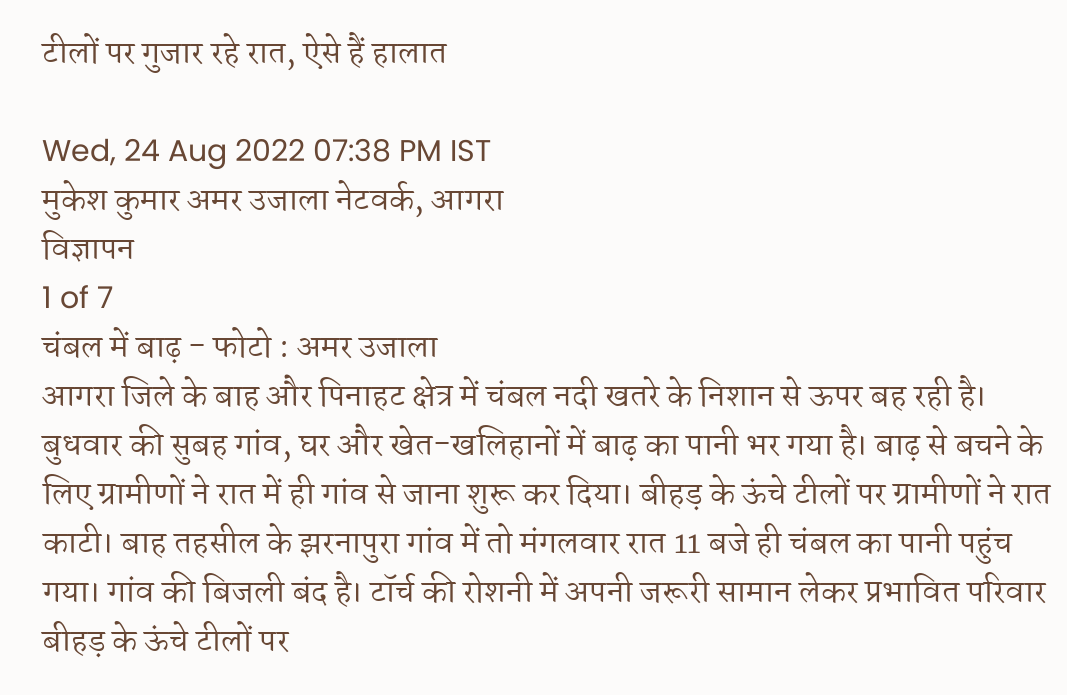टीलों पर गुजार रहे रात, ऐसे हैं हालात

Wed, 24 Aug 2022 07:38 PM IST
मुकेश कुमार अमर उजाला नेटवर्क, आगरा
विज्ञापन
1 of 7
चंबल में बाढ़ - फोटो : अमर उजाला
आगरा जिले के बाह और पिनाहट क्षेत्र में चंबल नदी खतरे के निशान से ऊपर बह रही है। बुधवार की सुबह गांव, घर और खेत-खलिहानों में बाढ़ का पानी भर गया है। बाढ़ से बचने के लिए ग्रामीणों ने रात में ही गांव से जाना शुरू कर दिया। बीहड़ के ऊंचे टीलों पर ग्रामीणों ने रात काटी। बाह तहसील के झरनापुरा गांव में तो मंगलवार रात 11 बजे ही चंबल का पानी पहुंच गया। गांव की बिजली बंद है। टॉर्च की रोशनी में अपनी जरूरी सामान लेकर प्रभावित परिवार बीहड़ के ऊंचे टीलों पर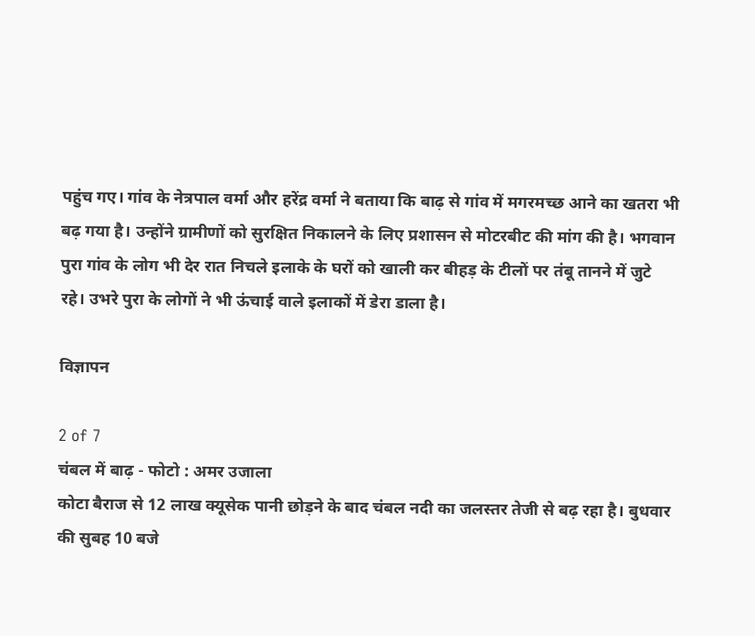पहुंच गए। गांव के नेत्रपाल वर्मा और हरेंद्र वर्मा ने बताया कि बाढ़ से गांव में मगरमच्छ आने का खतरा भी बढ़ गया है। उन्होंने ग्रामीणों को सुरक्षित निकालने के लिए प्रशासन से मोटरबीट की मांग की है। भगवान पुरा गांव के लोग भी देर रात निचले इलाके के घरों को खाली कर बीहड़ के टीलों पर तंबू तानने में जुटे रहे। उभरे पुरा के लोगों ने भी ऊंचाई वाले इलाकों में डेरा डाला है।

विज्ञापन

2 of 7
चंबल में बाढ़ - फोटो : अमर उजाला
कोटा बैराज से 12 लाख क्यूसेक पानी छोड़ने के बाद चंबल नदी का जलस्तर तेजी से बढ़ रहा है। बुधवार की सुबह 10 बजे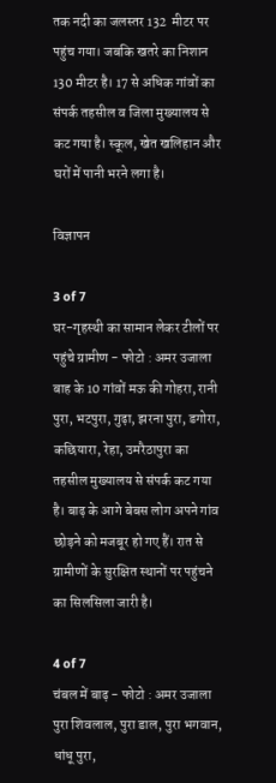तक नदी का जलस्तर 132  मीटर पर पहुंच गया। जबकि खतरे का निशान 130 मीटर है। 17 से अधिक गांवों का संपर्क तहसील व जिला मुख्यालय से कट गया है। स्कूल, खेत खलिहान और घरों में पानी भरने लगा है।

विज्ञापन

3 of 7
घर-गृहस्थी का सामान लेकर टीलों पर पहुंचे ग्रामीण - फोटो : अमर उजाला
बाह के 10 गांवों मऊ की गोहरा, रानी पुरा, भटपुरा, गुढ़ा, झरना पुरा, डगोरा, कछियारा, रेहा, उमरैठापुरा का तहसील मुख्यालय से संपर्क कट गया है। बाढ़ के आगे बेबस लोग अपने गांव छोड़ने को मजबूर हो गए हैं। रात से ग्रामीणों के सुरक्षित स्थानों पर पहुंचने का सिलसिला जारी है।

4 of 7
चंबल में बाढ़ - फोटो : अमर उजाला
पुरा शिवलाल, पुरा डाल, पुरा भगवान, धांधू पुरा,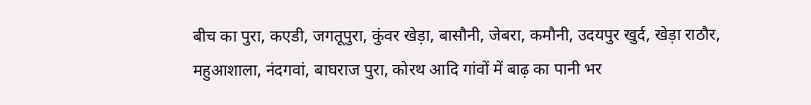बीच का पुरा, कएडी, जगतूपुरा, कुंवर खेड़ा, बासौनी, जेबरा, कमौनी, उदयपुर खुर्द, खेड़ा राठौर, महुआशाला, नंदगवां, बाघराज पुरा, कोरथ आदि गांवों में बाढ़ का पानी भर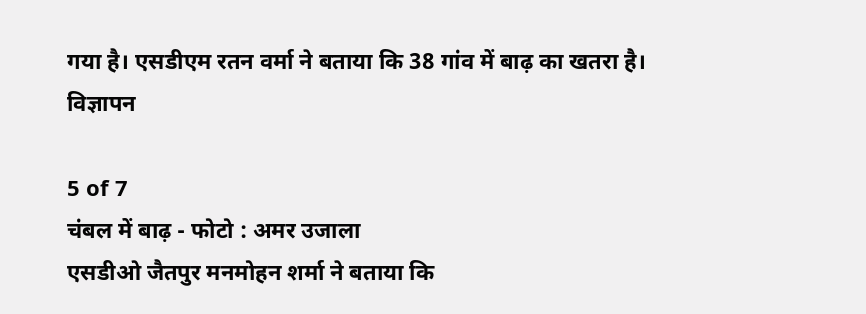गया है। एसडीएम रतन वर्मा ने बताया कि 38 गांव में बाढ़ का खतरा है।
विज्ञापन

5 of 7
चंबल में बाढ़ - फोटो : अमर उजाला
एसडीओ जैतपुर मनमोहन शर्मा ने बताया कि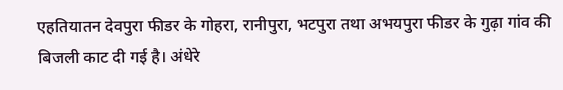एहतियातन देवपुरा फीडर के गोहरा, रानीपुरा, भटपुरा तथा अभयपुरा फीडर के गुढ़ा गांव की बिजली काट दी गई है। अंधेरे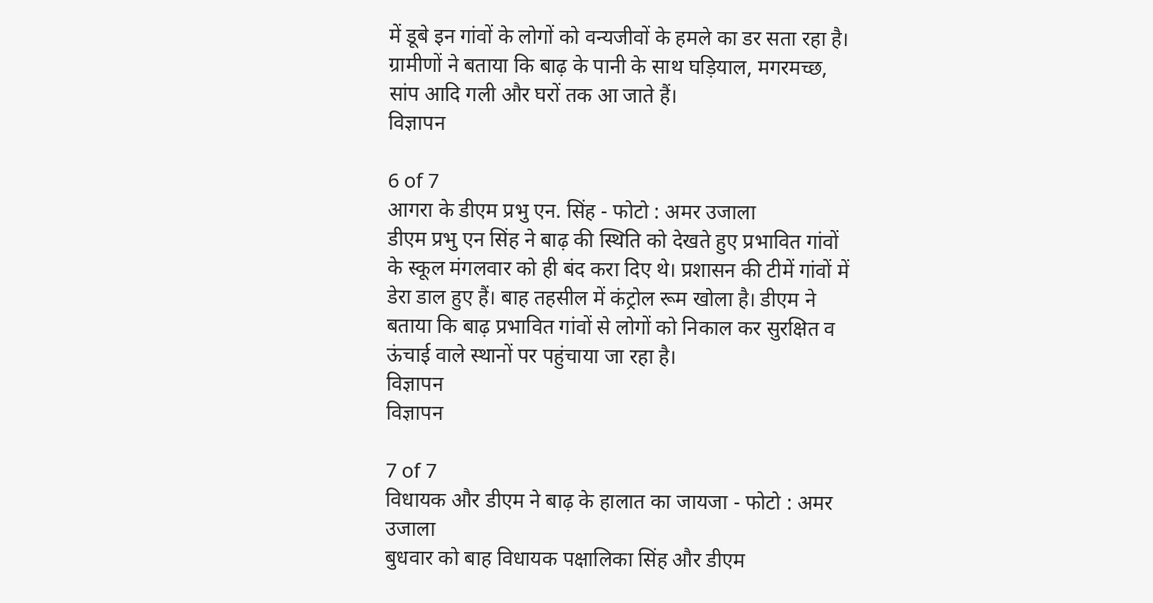में डूबे इन गांवों के लोगों को वन्यजीवों के हमले का डर सता रहा है। ग्रामीणों ने बताया कि बाढ़ के पानी के साथ घड़ियाल, मगरमच्छ, सांप आदि गली और घरों तक आ जाते हैं।
विज्ञापन

6 of 7
आगरा के डीएम प्रभु एन. सिंह - फोटो : अमर उजाला
डीएम प्रभु एन सिंह ने बाढ़ की स्थिति को देखते हुए प्रभावित गांवों के स्कूल मंगलवार को ही बंद करा दिए थे। प्रशासन की टीमें गांवों में डेरा डाल हुए हैं। बाह तहसील में कंट्रोल रूम खोला है। डीएम ने बताया कि बाढ़ प्रभावित गांवों से लोगों को निकाल कर सुरक्षित व ऊंचाई वाले स्थानों पर पहुंचाया जा रहा है।
विज्ञापन
विज्ञापन

7 of 7
विधायक और डीएम ने बाढ़ के हालात का जायजा - फोटो : अमर उजाला
बुधवार को बाह विधायक पक्षालिका सिंह और डीएम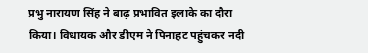प्रभु नारायण सिंह ने बाढ़ प्रभावित इलाके का दौरा किया। विधायक और डीएम ने पिनाहट पहुंचकर नदी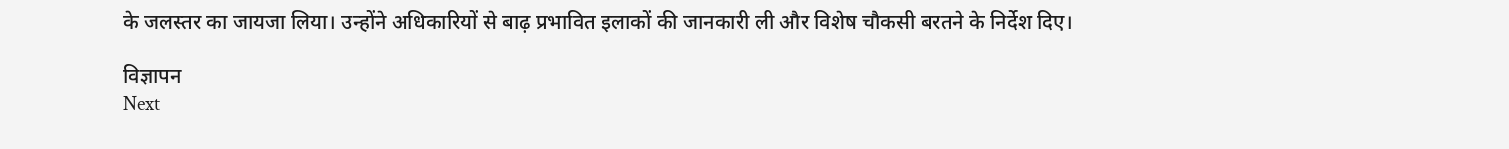के जलस्तर का जायजा लिया। उन्होंने अधिकारियों से बाढ़ प्रभावित इलाकों की जानकारी ली और विशेष चौकसी बरतने के निर्देश दिए।

विज्ञापन
Next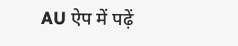AU ऐप में पढ़ें